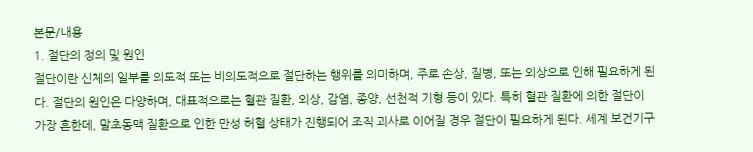본문/내용
1. 절단의 정의 및 원인
절단이란 신체의 일부를 의도적 또는 비의도적으로 절단하는 행위를 의미하며, 주로 손상, 질병, 또는 외상으로 인해 필요하게 된다. 절단의 원인은 다양하며, 대표적으로는 혈관 질환, 외상, 감염, 종양, 선천적 기형 등이 있다. 특히 혈관 질환에 의한 절단이 가장 흔한데, 말초동맥 질환으로 인한 만성 허혈 상태가 진행되어 조직 괴사로 이어질 경우 절단이 필요하게 된다. 세계 보건기구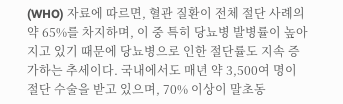(WHO) 자료에 따르면, 혈관 질환이 전체 절단 사례의 약 65%를 차지하며, 이 중 특히 당뇨병 발병률이 높아지고 있기 때문에 당뇨병으로 인한 절단률도 지속 증가하는 추세이다. 국내에서도 매년 약 3,500여 명이 절단 수술을 받고 있으며, 70% 이상이 말초동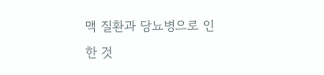맥 질환과 당뇨병으로 인한 것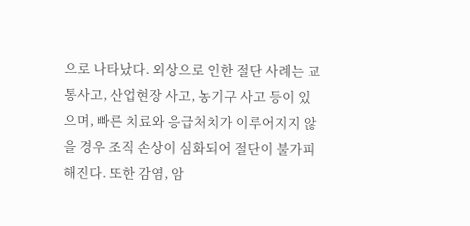으로 나타났다. 외상으로 인한 절단 사례는 교통사고, 산업현장 사고, 농기구 사고 등이 있으며, 빠른 치료와 응급처치가 이루어지지 않을 경우 조직 손상이 심화되어 절단이 불가피해진다. 또한 감염, 암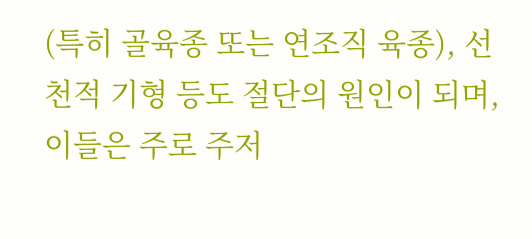(특히 골육종 또는 연조직 육종), 선천적 기형 등도 절단의 원인이 되며, 이들은 주로 주저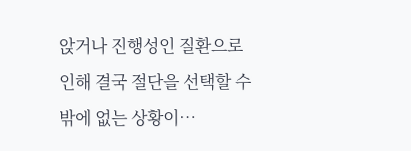앉거나 진행성인 질환으로 인해 결국 절단을 선택할 수밖에 없는 상황이…